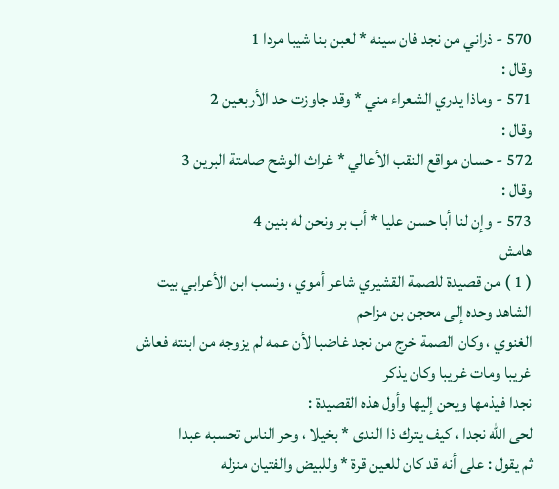570 - ذراني من نجد فان سينه * لعبن بنا شيبا مردا 1
وقال :
571 - وماذا يدري الشعراء مني * وقد جاوزت حد الأربعين 2
وقال :
572 - حسان مواقع النقب الأعالي * غراث الوشح صامتة البرين 3
وقال :
573 - وإن لنا أبا حسن عليا * أب بر ونحن له بنين 4
هامش
( 1 ) من قصيدة للصمة القشيري شاعر أموي ، ونسب ابن الأعرابي بيت الشاهد وحده إلى محجن بن مزاحم
الغنوي ، وكان الصمة خرج من نجد غاضبا لأن عمه لم يزوجه من ابنته فعاش غريبا ومات غريبا وكان يذكر
نجدا فيذمها ويحن إليها وأول هذه القصيدة :
لحى الله نجدا ، كيف يترك ذا الندى * بخيلا ، وحر الناس تحسبه عبدا
ثم يقول : على أنه قد كان للعين قرة * وللبيض والفتيان منزله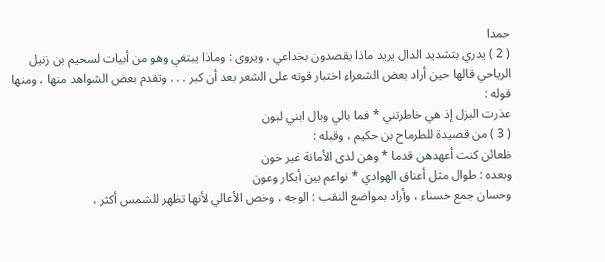حمدا
( 2 ) يدري بتشديد الدال يريد ماذا يقصدون بخداعي ، ويروى : وماذا يبتغي وهو من أبيات لسحيم بن زنيل
الرياحي قالها حين أراد بعض الشعراء اختبار قوته على الشعر بعد أن كبر . . . وتقدم بعض الشواهد منها ، ومنها
قوله :
عذرت البزل إذ هي خاطرتني * فما بالي وبال ابني لبون
( 3 ) من قصيدة للطرماح بن حكيم ، وقبله :
ظعائن كنت أعهدهن قدما * وهن لدى الأمانة غير خون
وبعده : طوال مثل أعناق الهوادي * نواعم بين أبكار وعون
وحسان جمع حسناء ، وأراد بمواضع النقب : الوجه ، وخص الأعالي لأنها تظهر للشمس أكثر ،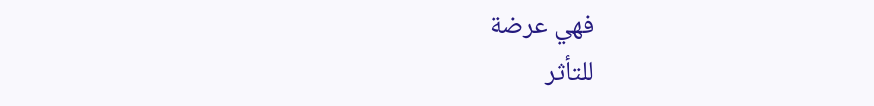فهي عرضة
للتأثر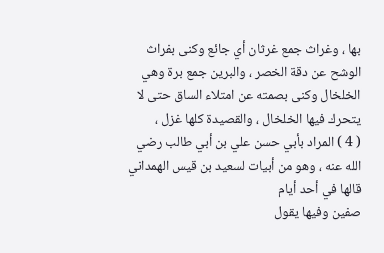بها ، وغراث جمع غرثان أي جائع وكنى بفراث الوشح عن دقة الخصر ، والبرين جمع برة وهي
الخلخال وكنى بصمته عن امتلاء الساق حتى لا يتحرك فيها الخلخال ، والقصيدة كلها غزل ،
( 4 ) المراد بأبي حسن علي بن أبي طالب رضي الله عنه ، وهو من أبيات لسعيد بن قيس الهمداني قالها في أحد أيام
صفين وفيها يقول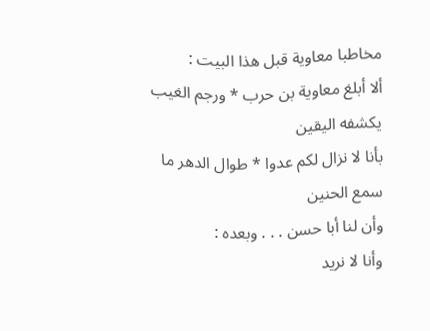مخاطبا معاوية قبل هذا البيت :
ألا أبلغ معاوية بن حرب * ورجم الغيب يكشفه اليقين
بأنا لا نزال لكم عدوا * طوال الدهر ما سمع الحنين
وأن لنا أبا حسن . . . وبعده :
وأنا لا نريد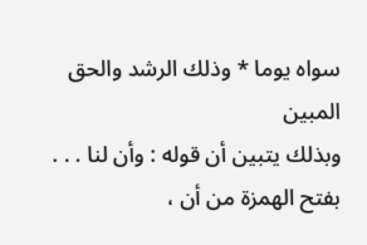سواه يوما * وذلك الرشد والحق المبين
وبذلك يتبين أن قوله : وأن لنا . . . بفتح الهمزة من أن ،